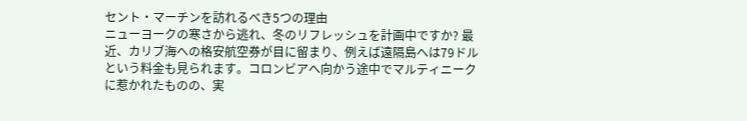セント・マーチンを訪れるべき5つの理由
ニューヨークの寒さから逃れ、冬のリフレッシュを計画中ですか? 最近、カリブ海への格安航空券が目に留まり、例えば遠隔島へは79ドルという料金も見られます。コロンビアへ向かう途中でマルティニークに惹かれたものの、実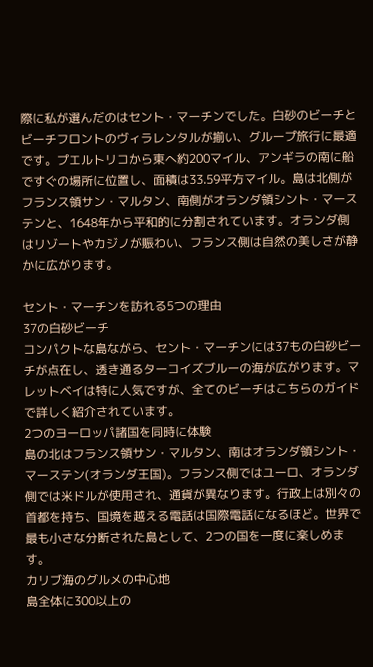際に私が選んだのはセント・マーチンでした。白砂のビーチとビーチフロントのヴィラレンタルが揃い、グループ旅行に最適です。プエルトリコから東へ約200マイル、アンギラの南に船ですぐの場所に位置し、面積は33.59平方マイル。島は北側がフランス領サン・マルタン、南側がオランダ領シント・マーステンと、1648年から平和的に分割されています。オランダ側はリゾートやカジノが賑わい、フランス側は自然の美しさが静かに広がります。

セント・マーチンを訪れる5つの理由
37の白砂ビーチ
コンパクトな島ながら、セント・マーチンには37もの白砂ビーチが点在し、透き通るターコイズブルーの海が広がります。マレットベイは特に人気ですが、全てのビーチはこちらのガイドで詳しく紹介されています。
2つのヨーロッパ諸国を同時に体験
島の北はフランス領サン・マルタン、南はオランダ領シント・マーステン(オランダ王国)。フランス側ではユーロ、オランダ側では米ドルが使用され、通貨が異なります。行政上は別々の首都を持ち、国境を越える電話は国際電話になるほど。世界で最も小さな分断された島として、2つの国を一度に楽しめます。
カリブ海のグルメの中心地
島全体に300以上の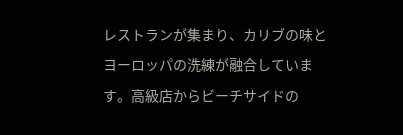レストランが集まり、カリブの味とヨーロッパの洗練が融合しています。高級店からビーチサイドの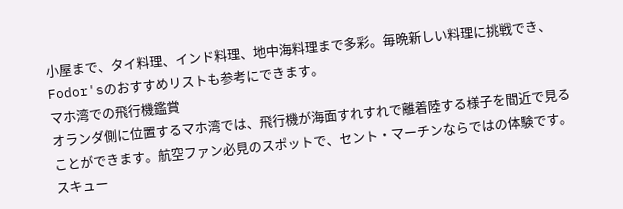小屋まで、タイ料理、インド料理、地中海料理まで多彩。毎晩新しい料理に挑戦でき、Fodor'sのおすすめリストも参考にできます。
マホ湾での飛行機鑑賞
オランダ側に位置するマホ湾では、飛行機が海面すれすれで離着陸する様子を間近で見ることができます。航空ファン必見のスポットで、セント・マーチンならではの体験です。
スキュー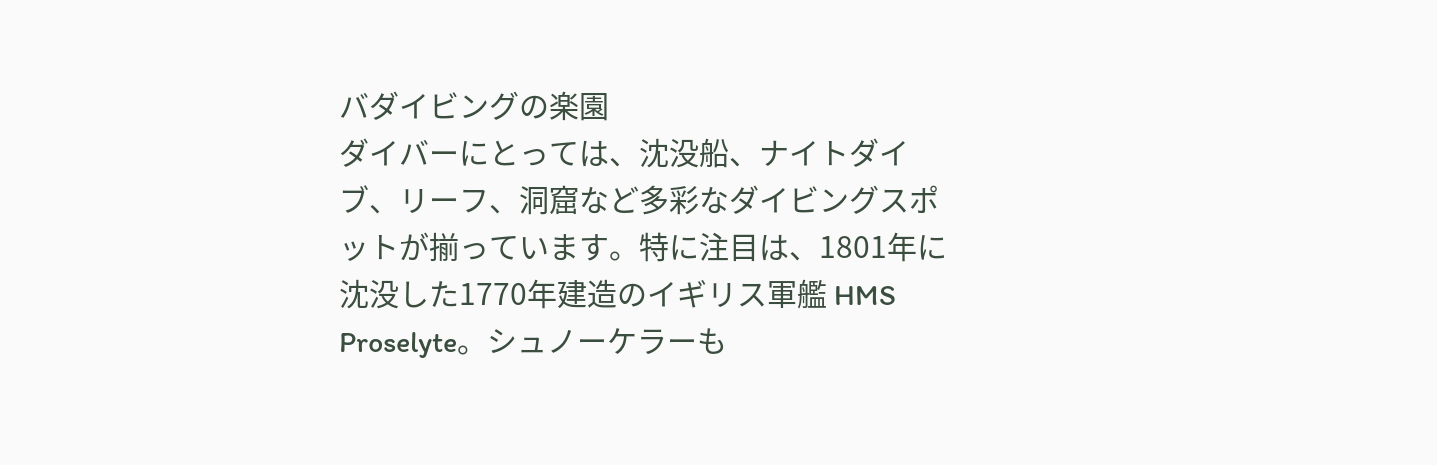バダイビングの楽園
ダイバーにとっては、沈没船、ナイトダイブ、リーフ、洞窟など多彩なダイビングスポットが揃っています。特に注目は、1801年に沈没した1770年建造のイギリス軍艦 HMS Proselyte。シュノーケラーも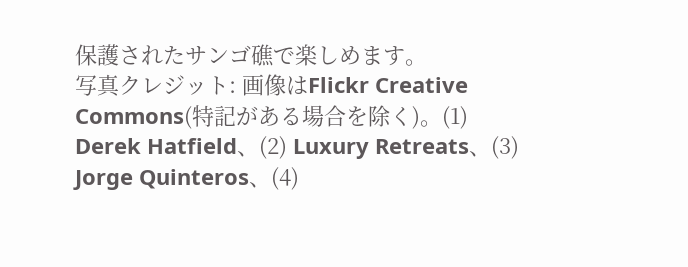保護されたサンゴ礁で楽しめます。
写真クレジット: 画像はFlickr Creative Commons(特記がある場合を除く)。(1) Derek Hatfield、(2) Luxury Retreats、(3) Jorge Quinteros、(4)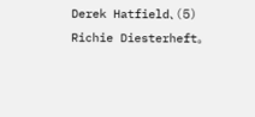Derek Hatfield、(5) Richie Diesterheft。